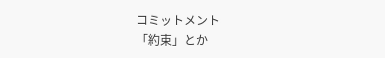コミットメント
「約束」とか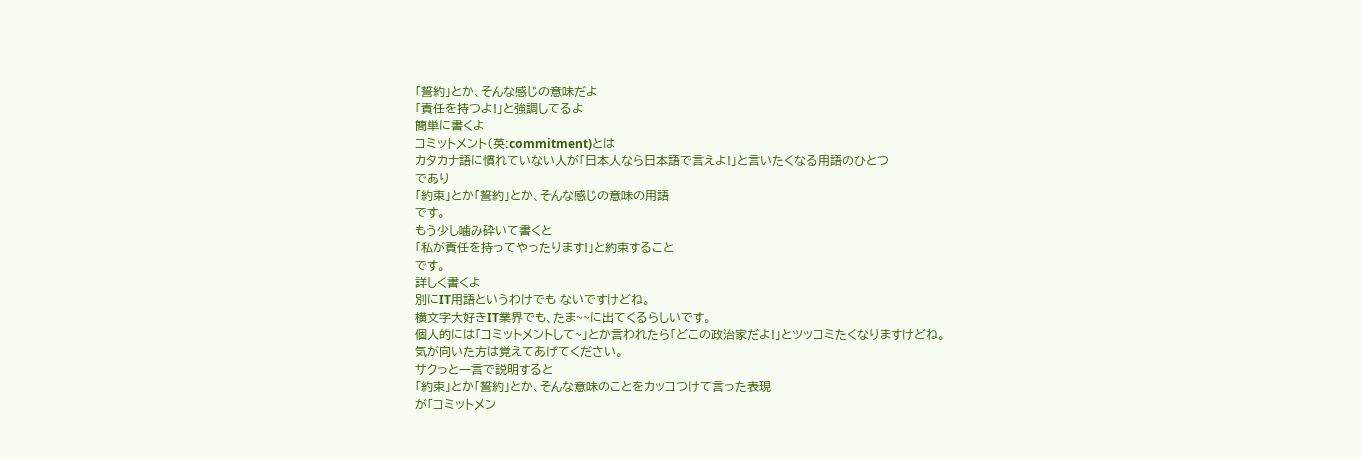「誓約」とか、そんな感じの意味だよ
「責任を持つよ!」と強調してるよ
簡単に書くよ
コミットメント(英:commitment)とは
カタカナ語に慣れていない人が「日本人なら日本語で言えよ!」と言いたくなる用語のひとつ
であり
「約束」とか「誓約」とか、そんな感じの意味の用語
です。
もう少し噛み砕いて書くと
「私が責任を持ってやったります!」と約束すること
です。
詳しく書くよ
別にIT用語というわけでも ないですけどね。
横文字大好きIT業界でも、たま~~に出てくるらしいです。
個人的には「コミットメントして~」とか言われたら「どこの政治家だよ!」とツッコミたくなりますけどね。
気が向いた方は覚えてあげてください。
サクっと一言で説明すると
「約束」とか「誓約」とか、そんな意味のことをカッコつけて言った表現
が「コミットメン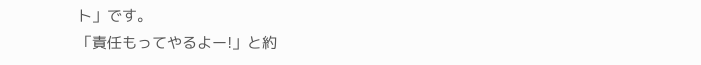ト」です。
「責任もってやるよー!」と約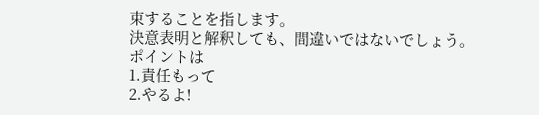束することを指します。
決意表明と解釈しても、間違いではないでしょう。
ポイントは
1.責任もって
2.やるよ!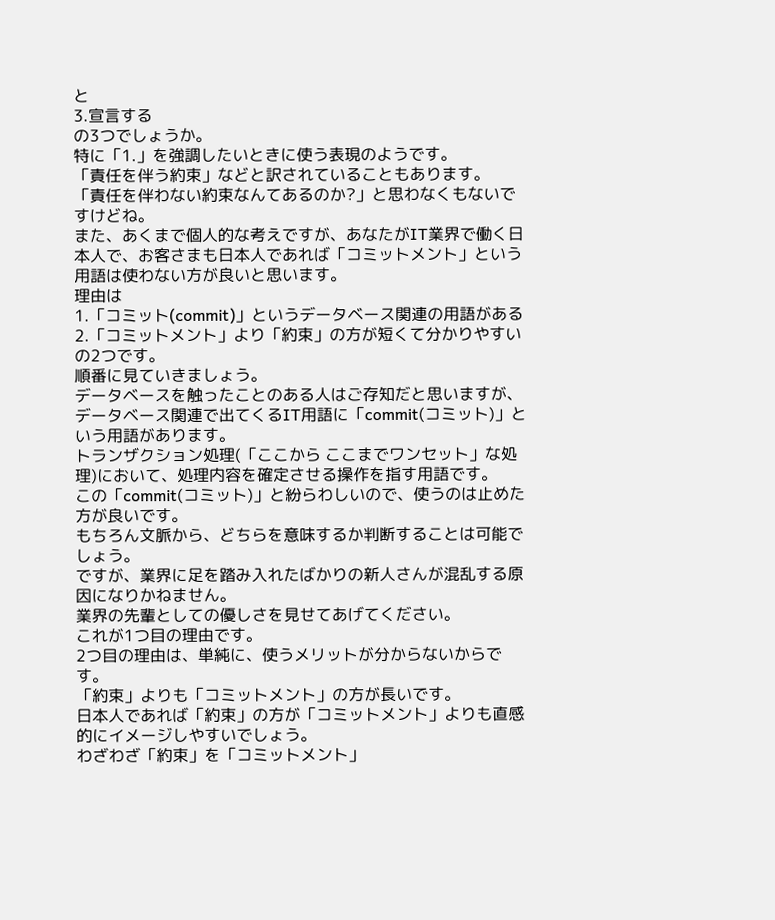と
3.宣言する
の3つでしょうか。
特に「1.」を強調したいときに使う表現のようです。
「責任を伴う約束」などと訳されていることもあります。
「責任を伴わない約束なんてあるのか?」と思わなくもないですけどね。
また、あくまで個人的な考えですが、あなたがIT業界で働く日本人で、お客さまも日本人であれば「コミットメント」という用語は使わない方が良いと思います。
理由は
1.「コミット(commit)」というデータベース関連の用語がある
2.「コミットメント」より「約束」の方が短くて分かりやすい
の2つです。
順番に見ていきましょう。
データベースを触ったことのある人はご存知だと思いますが、データベース関連で出てくるIT用語に「commit(コミット)」という用語があります。
トランザクション処理(「ここから ここまでワンセット」な処理)において、処理内容を確定させる操作を指す用語です。
この「commit(コミット)」と紛らわしいので、使うのは止めた方が良いです。
もちろん文脈から、どちらを意味するか判断することは可能でしょう。
ですが、業界に足を踏み入れたばかりの新人さんが混乱する原因になりかねません。
業界の先輩としての優しさを見せてあげてください。
これが1つ目の理由です。
2つ目の理由は、単純に、使うメリットが分からないからです。
「約束」よりも「コミットメント」の方が長いです。
日本人であれば「約束」の方が「コミットメント」よりも直感的にイメージしやすいでしょう。
わざわざ「約束」を「コミットメント」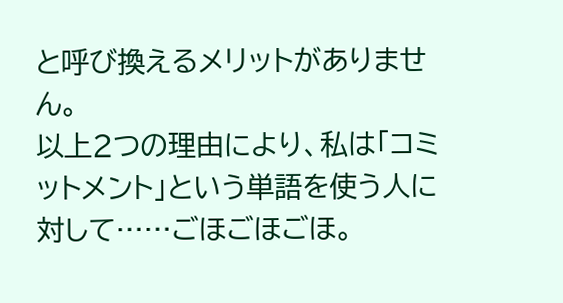と呼び換えるメリットがありません。
以上2つの理由により、私は「コミットメント」という単語を使う人に対して……ごほごほごほ。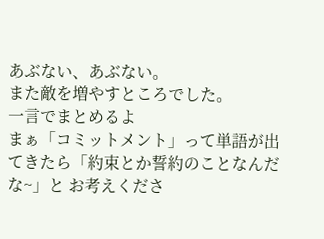あぶない、あぶない。
また敵を増やすところでした。
一言でまとめるよ
まぁ「コミットメント」って単語が出てきたら「約束とか誓約のことなんだな~」と お考えくださ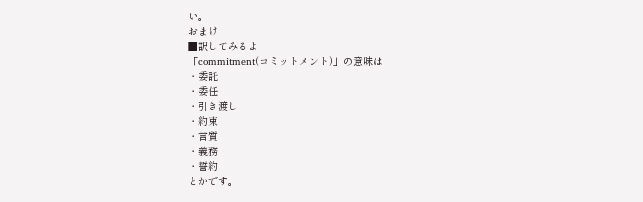い。
おまけ
■訳してみるよ
「commitment(コミットメント)」の意味は
・委託
・委任
・引き渡し
・約束
・言質
・義務
・誓約
とかです。